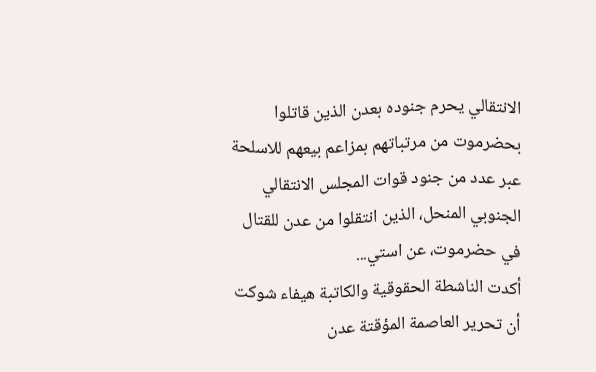الانتقالي يحرم جنوده بعدن الذين قاتلوا بحضرموت من مرتباتهم بمزاعم بيعهم للاسلحة
عبر عدد من جنود قوات المجلس الانتقالي الجنوبي المنحل، الذين انتقلوا من عدن للقتال في حضرموت، عن استي...
أكدت الناشطة الحقوقية والكاتبة هيفاء شوكت أن تحرير العاصمة المؤقتة عدن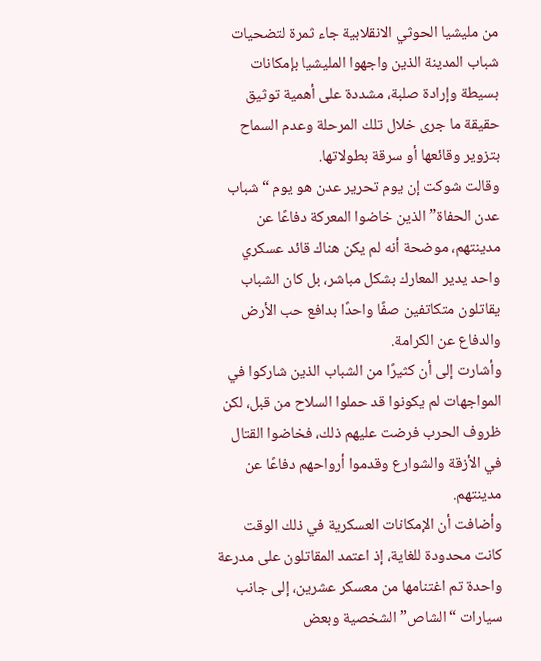من مليشيا الحوثي الانقلابية جاء ثمرة لتضحيات شباب المدينة الذين واجهوا المليشيا بإمكانات بسيطة وإرادة صلبة، مشددة على أهمية توثيق حقيقة ما جرى خلال تلك المرحلة وعدم السماح بتزوير وقائعها أو سرقة بطولاتها.
وقالت شوكت إن يوم تحرير عدن هو يوم “شباب عدن الحفاة” الذين خاضوا المعركة دفاعًا عن مدينتهم، موضحة أنه لم يكن هناك قائد عسكري واحد يدير المعارك بشكل مباشر، بل كان الشباب يقاتلون متكاتفين صفًا واحدًا بدافع حب الأرض والدفاع عن الكرامة.
وأشارت إلى أن كثيرًا من الشباب الذين شاركوا في المواجهات لم يكونوا قد حملوا السلاح من قبل، لكن ظروف الحرب فرضت عليهم ذلك، فخاضوا القتال في الأزقة والشوارع وقدموا أرواحهم دفاعًا عن مدينتهم.
وأضافت أن الإمكانات العسكرية في ذلك الوقت كانت محدودة للغاية، إذ اعتمد المقاتلون على مدرعة واحدة تم اغتنامها من معسكر عشرين، إلى جانب سيارات “الشاص” الشخصية وبعض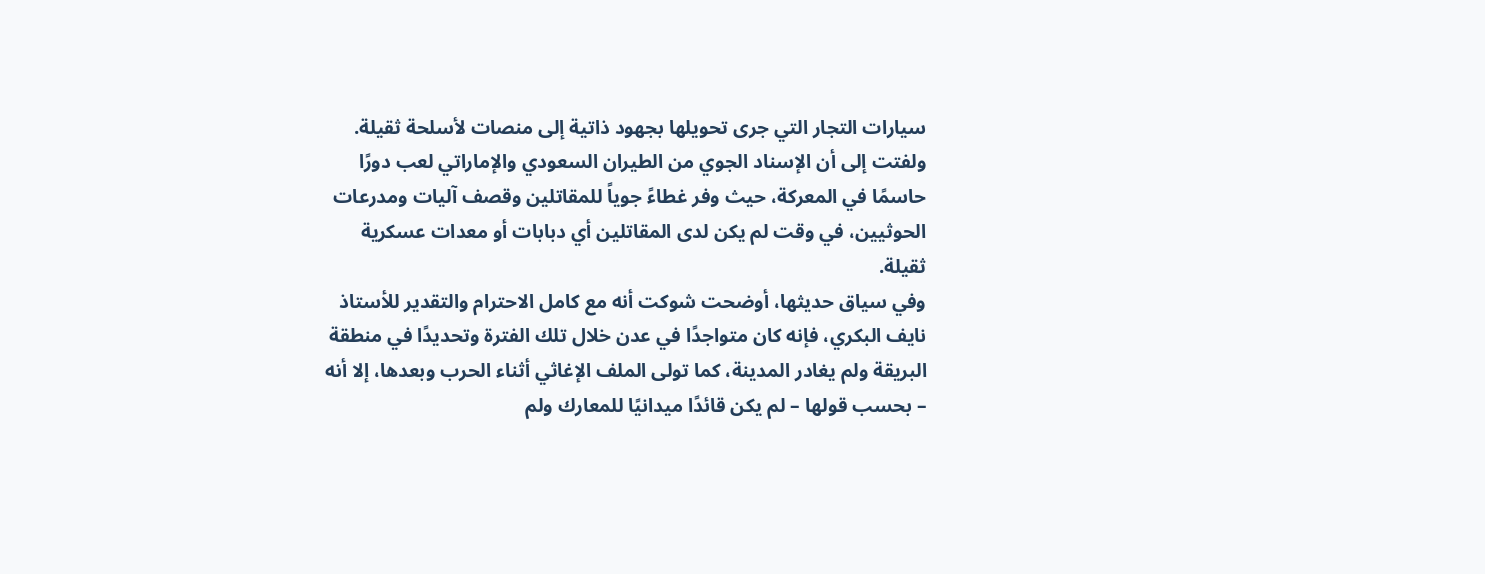سيارات التجار التي جرى تحويلها بجهود ذاتية إلى منصات لأسلحة ثقيلة.
ولفتت إلى أن الإسناد الجوي من الطيران السعودي والإماراتي لعب دورًا حاسمًا في المعركة، حيث وفر غطاءً جوياً للمقاتلين وقصف آليات ومدرعات الحوثيين، في وقت لم يكن لدى المقاتلين أي دبابات أو معدات عسكرية ثقيلة.
وفي سياق حديثها، أوضحت شوكت أنه مع كامل الاحترام والتقدير للأستاذ نايف البكري، فإنه كان متواجدًا في عدن خلال تلك الفترة وتحديدًا في منطقة البريقة ولم يغادر المدينة، كما تولى الملف الإغاثي أثناء الحرب وبعدها، إلا أنه – بحسب قولها – لم يكن قائدًا ميدانيًا للمعارك ولم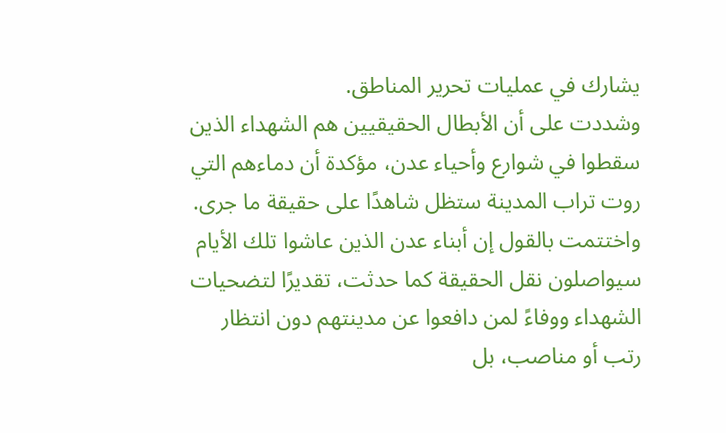يشارك في عمليات تحرير المناطق.
وشددت على أن الأبطال الحقيقيين هم الشهداء الذين سقطوا في شوارع وأحياء عدن، مؤكدة أن دماءهم التي روت تراب المدينة ستظل شاهدًا على حقيقة ما جرى.
واختتمت بالقول إن أبناء عدن الذين عاشوا تلك الأيام سيواصلون نقل الحقيقة كما حدثت، تقديرًا لتضحيات الشهداء ووفاءً لمن دافعوا عن مدينتهم دون انتظار رتب أو مناصب، بل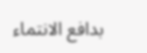بدافع الانتماء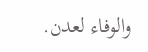والوفاء لعدن.